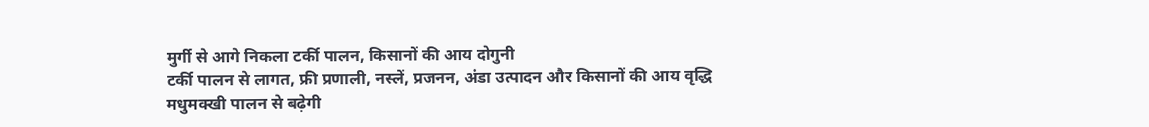मुर्गी से आगे निकला टर्की पालन, किसानों की आय दोगुनी
टर्की पालन से लागत, फ्री प्रणाली, नस्लें, प्रजनन, अंडा उत्पादन और किसानों की आय वृद्धि
मधुमक्खी पालन से बढ़ेगी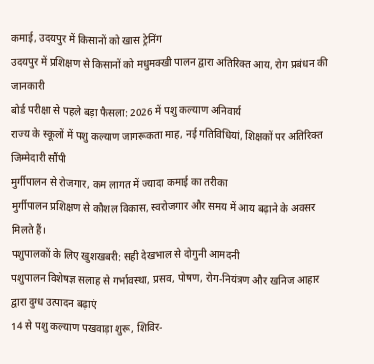कमाई, उदयपुर में किसानों को खास ट्रेनिंग
उदयपुर में प्रशिक्षण से किसानों को मधुमक्खी पालन द्वारा अतिरिक्त आय, रोग प्रबंधन की जानकारी
बोर्ड परीक्षा से पहले बड़ा फैसला: 2026 में पशु कल्याण अनिवार्य
राज्य के स्कूलों में पशु कल्याण जागरूकता माह, नई गतिविधियां, शिक्षकों पर अतिरिक्त जिम्मेदारी सौंपी
मुर्गीपालन से रोजगार, कम लागत में ज्यादा कमाई का तरीका
मुर्गीपालन प्रशिक्षण से कौशल विकास, स्वरोजगार और समय में आय बढ़ाने के अवसर मिलते हैं।
पशुपालकों के लिए खुशखबरी: सही देखभाल से दोगुनी आमदनी
पशुपालन विशेषज्ञ सलाह से गर्भावस्था, प्रसव, पोषण, रोग-नियंत्रण और खनिज आहार द्वारा दुग्ध उत्पादन बढ़ाएं
14 से पशु कल्याण पखवाड़ा शुरू, शिविर-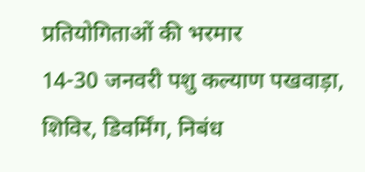प्रतियोगिताओं की भरमार
14-30 जनवरी पशु कल्याण पखवाड़ा, शिविर, डिवर्मिंग, निबंध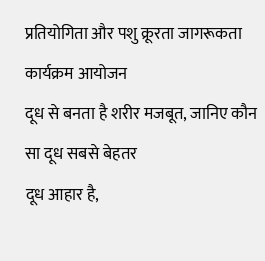प्रतियोगिता और पशु क्रूरता जागरूकता कार्यक्रम आयोजन
दूध से बनता है शरीर मजबूत, जानिए कौन सा दूध सबसे बेहतर
दूध आहार है,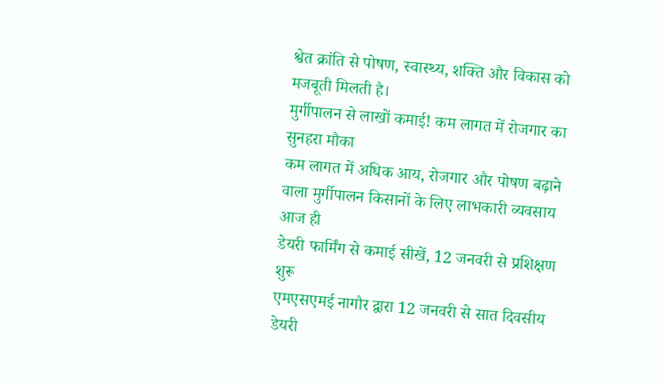श्वेत क्रांति से पोषण, स्वास्थ्य, शक्ति और विकास को मजबूती मिलती है।
मुर्गीपालन से लाखों कमाई! कम लागत में रोजगार का सुनहरा मौका
कम लागत में अधिक आय, रोजगार और पोषण बढ़ाने वाला मुर्गीपालन किसानों के लिए लाभकारी व्यवसाय आज ही
डेयरी फार्मिंग से कमाई सीखें, 12 जनवरी से प्रशिक्षण शुरू
एमएसएमई नागौर द्वारा 12 जनवरी से सात दिवसीय डेयरी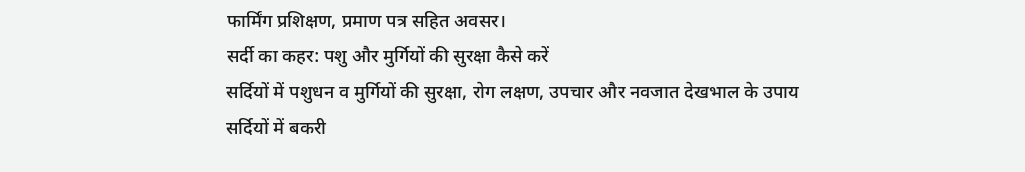फार्मिंग प्रशिक्षण, प्रमाण पत्र सहित अवसर।
सर्दी का कहर: पशु और मुर्गियों की सुरक्षा कैसे करें
सर्दियों में पशुधन व मुर्गियों की सुरक्षा, रोग लक्षण, उपचार और नवजात देखभाल के उपाय
सर्दियों में बकरी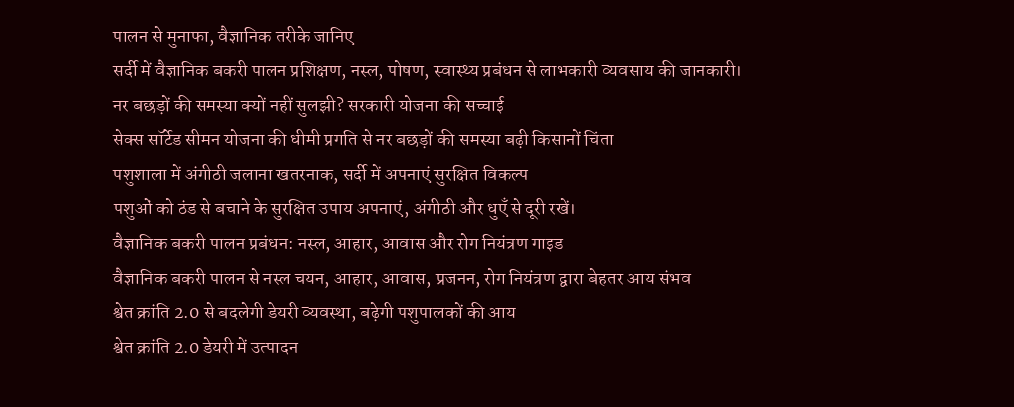पालन से मुनाफा, वैज्ञानिक तरीके जानिए
सर्दी में वैज्ञानिक बकरी पालन प्रशिक्षण, नस्ल, पोषण, स्वास्थ्य प्रबंधन से लाभकारी व्यवसाय की जानकारी।
नर बछड़ों की समस्या क्यों नहीं सुलझी? सरकारी योजना की सच्चाई
सेक्स सॉर्टेड सीमन योजना की धीमी प्रगति से नर बछड़ों की समस्या बढ़ी किसानों चिंता
पशुशाला में अंगीठी जलाना खतरनाक, सर्दी में अपनाएं सुरक्षित विकल्प
पशुओं को ठंड से बचाने के सुरक्षित उपाय अपनाएं, अंगीठी और धुएँ से दूरी रखें।
वैज्ञानिक बकरी पालन प्रबंधन: नस्ल, आहार, आवास और रोग नियंत्रण गाइड
वैज्ञानिक बकरी पालन से नस्ल चयन, आहार, आवास, प्रजनन, रोग नियंत्रण द्वारा बेहतर आय संभव
श्वेत क्रांति 2.0 से बदलेगी डेयरी व्यवस्था, बढ़ेगी पशुपालकों की आय
श्वेत क्रांति 2.0 डेयरी में उत्पादन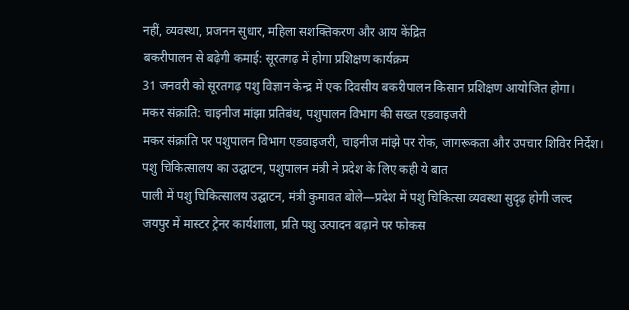नहीं, व्यवस्था, प्रजनन सुधार, महिला सशक्तिकरण और आय केंद्रित
बकरीपालन से बढ़ेगी कमाई: सूरतगढ़ में होगा प्रशिक्षण कार्यक्रम
31 जनवरी को सूरतगढ़ पशु विज्ञान केन्द्र में एक दिवसीय बकरीपालन किसान प्रशिक्षण आयोजित होगा।
मकर संक्रांति: चाइनीज मांझा प्रतिबंध, पशुपालन विभाग की सख्त एडवाइजरी
मकर संक्रांति पर पशुपालन विभाग एडवाइजरी, चाइनीज मांझे पर रोक, जागरूकता और उपचार शिविर निर्देश।
पशु चिकित्सालय का उद्घाटन, पशुपालन मंत्री ने प्रदेश के लिए कही ये बात
पाली में पशु चिकित्सालय उद्घाटन, मंत्री कुमावत बोले—प्रदेश में पशु चिकित्सा व्यवस्था सुदृढ़ होगी जल्द
जयपुर में मास्टर ट्रेनर कार्यशाला, प्रति पशु उत्पादन बढ़ाने पर फोकस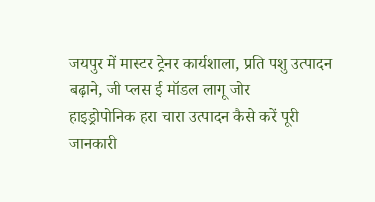जयपुर में मास्टर ट्रेनर कार्यशाला, प्रति पशु उत्पादन बढ़ाने, जी प्लस ई मॉडल लागू जोर
हाइड्रोपोनिक हरा चारा उत्पादन कैसे करें पूरी जानकारी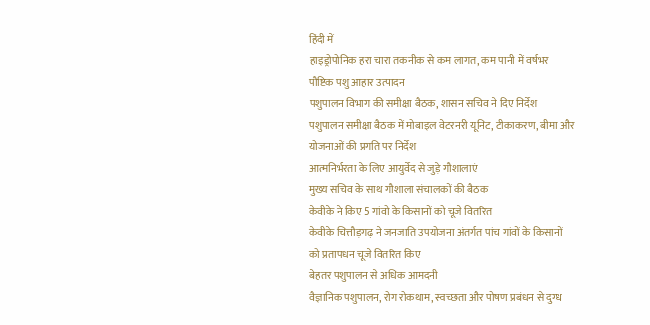हिंदी में
हाइड्रोपोनिक हरा चारा तकनीक से कम लागत, कम पानी में वर्षभर पौष्टिक पशु आहार उत्पादन
पशुपालन विभाग की समीक्षा बैठक, शासन सचिव ने दिए निर्देश
पशुपालन समीक्षा बैठक में मोबाइल वेटरनरी यूनिट, टीकाकरण, बीमा और योजनाओं की प्रगति पर निर्देश
आत्मनिर्भरता के लिए आयुर्वेद से जुड़े गौशालाएं
मुख्य सचिव के साथ गौशाला संचालकों की बैठक
केवीके ने किए 5 गांवो के किसानों को चूजे वितरित
केवीके चित्तौड़गढ़ ने जनजाति उपयोजना अंतर्गत पांच गांवों के किसानों को प्रतापधन चूजे वितरित किए
बेहतर पशुपालन से अधिक आमदनी
वैज्ञानिक पशुपालन, रोग रोकथाम, स्वच्छता और पोषण प्रबंधन से दुग्ध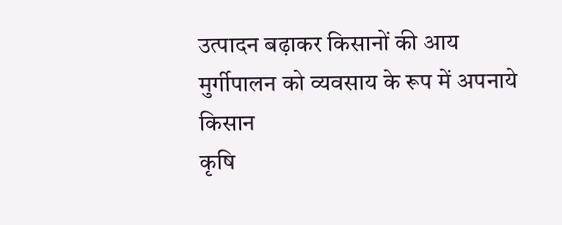उत्पादन बढ़ाकर किसानों की आय
मुर्गीपालन को व्यवसाय के रूप में अपनाये किसान
कृषि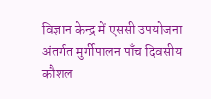विज्ञान केन्द्र में एससी उपयोजना अंतर्गत मुर्गीपालन पाँच दिवसीय कौशल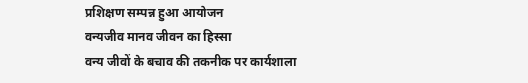प्रशिक्षण सम्पन्न हुआ आयोजन
वन्यजीव मानव जीवन का हिस्सा
वन्य जीवों के बचाव की तकनीक पर कार्यशाला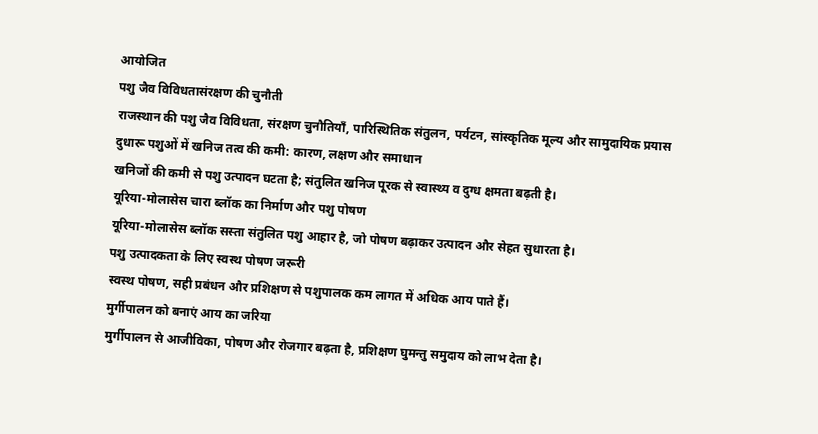आयोजित
पशु जैव विविधतासंरक्षण की चुनौती
राजस्थान की पशु जैव विविधता, संरक्षण चुनौतियाँ, पारिस्थितिक संतुलन, पर्यटन, सांस्कृतिक मूल्य और सामुदायिक प्रयास
दुधारू पशुओं में खनिज तत्व की कमी: कारण, लक्षण और समाधान
खनिजों की कमी से पशु उत्पादन घटता है; संतुलित खनिज पूरक से स्वास्थ्य व दुग्ध क्षमता बढ़ती है।
यूरिया-मोलासेस चारा ब्लॉक का निर्माण और पशु पोषण
यूरिया-मोलासेस ब्लॉक सस्ता संतुलित पशु आहार है, जो पोषण बढ़ाकर उत्पादन और सेहत सुधारता है।
पशु उत्पादकता के लिए स्वस्थ पोषण जरूरी
स्वस्थ पोषण, सही प्रबंधन और प्रशिक्षण से पशुपालक कम लागत में अधिक आय पाते हैं।
मुर्गीपालन को बनाएं आय का जरिया
मुर्गीपालन से आजीविका, पोषण और रोजगार बढ़ता है, प्रशिक्षण घुमन्तु समुदाय को लाभ देता है।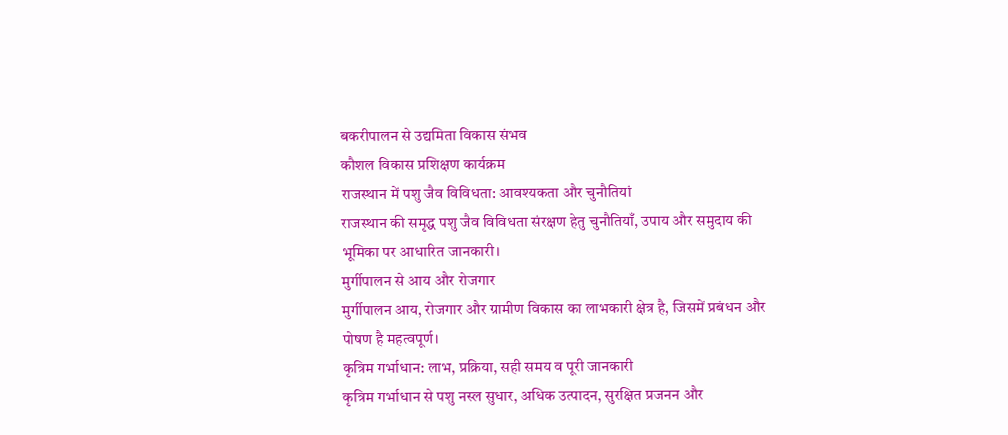बकरीपालन से उद्यमिता विकास संभव
कौशल विकास प्रशिक्षण कार्यक्रम
राजस्थान में पशु जैव विविधता: आवश्यकता और चुनौतियां
राजस्थान की समृद्ध पशु जैव विविधता संरक्षण हेतु चुनौतियाँ, उपाय और समुदाय की भूमिका पर आधारित जानकारी।
मुर्गीपालन से आय और रोजगार
मुर्गीपालन आय, रोजगार और ग्रामीण विकास का लाभकारी क्षेत्र है, जिसमें प्रबंधन और पोषण है महत्वपूर्ण।
कृत्रिम गर्भाधान: लाभ, प्रक्रिया, सही समय व पूरी जानकारी
कृत्रिम गर्भाधान से पशु नस्ल सुधार, अधिक उत्पादन, सुरक्षित प्रजनन और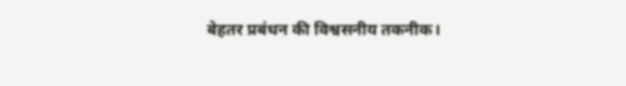बेहतर प्रबंधन की विश्वसनीय तकनीक।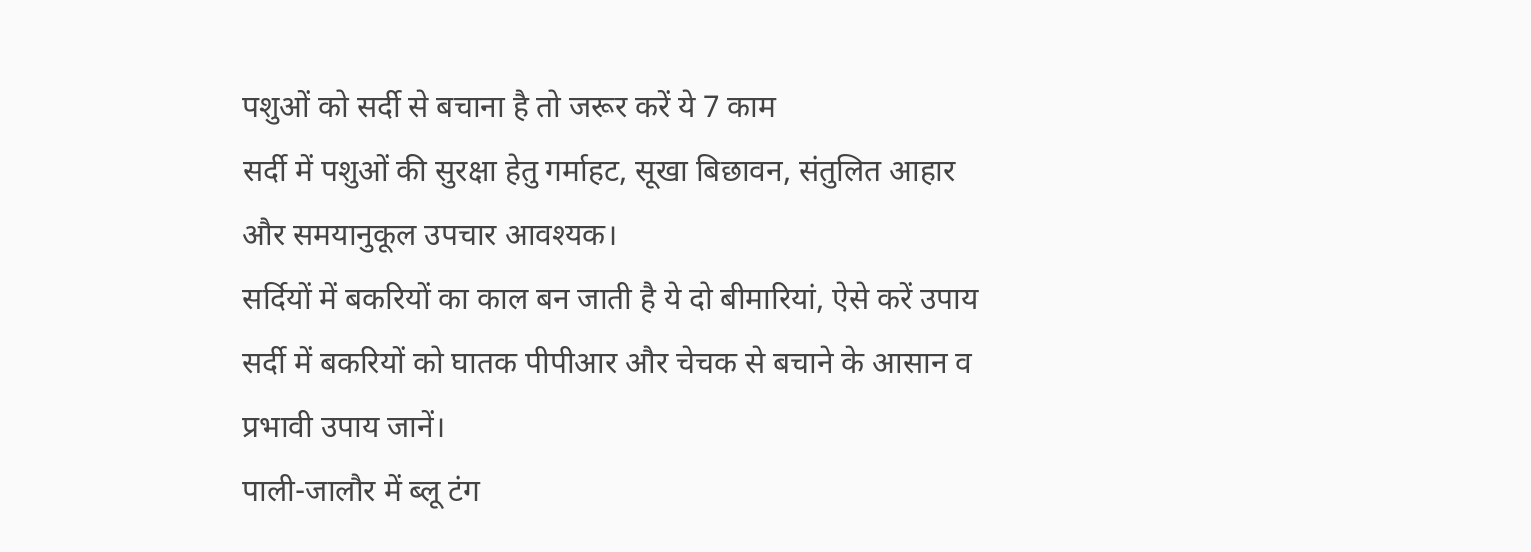पशुओं को सर्दी से बचाना है तो जरूर करें ये 7 काम
सर्दी में पशुओं की सुरक्षा हेतु गर्माहट, सूखा बिछावन, संतुलित आहार और समयानुकूल उपचार आवश्यक।
सर्दियों में बकरियों का काल बन जाती है ये दो बीमारियां, ऐसे करें उपाय
सर्दी में बकरियों को घातक पीपीआर और चेचक से बचाने के आसान व प्रभावी उपाय जानें।
पाली-जालौर में ब्लू टंग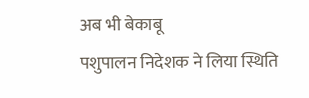अब भी बेकाबू
पशुपालन निदेशक ने लिया स्थिति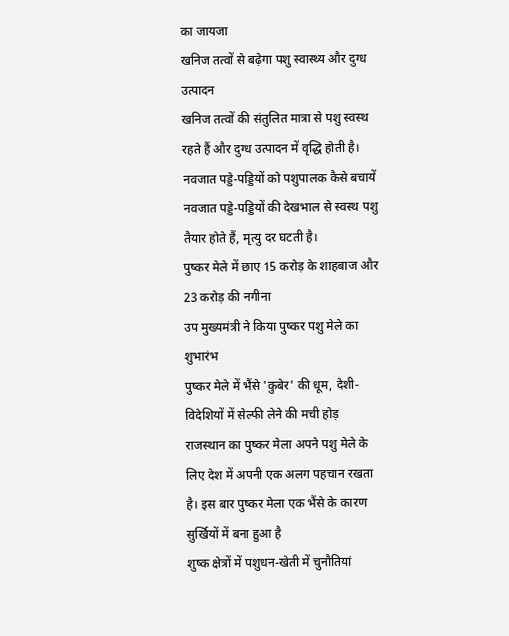का जायजा
खनिज तत्वों से बढ़ेगा पशु स्वास्थ्य और दुग्ध उत्पादन
खनिज तत्वों की संतुलित मात्रा से पशु स्वस्थ रहते हैं और दुग्ध उत्पादन में वृद्धि होती है।
नवजात पड्डे-पड्डियों को पशुपालक कैसे बचायें
नवजात पड्डे-पड्डियों की देखभाल से स्वस्थ पशु तैयार होते हैं, मृत्यु दर घटती है।
पुष्कर मेले में छाए 15 करोड़ के शाहबाज और 23 करोड़ की नगीना
उप मुख्यमंत्री ने किया पुष्कर पशु मेले का शुभारंभ
पुष्कर मेले में भैंसे 'कुबेर' की धूम, देशी-विदेशियों में सेल्फी लेने की मची होड़
राजस्थान का पुष्कर मेला अपने पशु मेले के लिए देश में अपनी एक अलग पहचान रखता है। इस बार पुष्कर मेला एक भैंसे के कारण सुर्खियों में बना हुआ है
शुष्क क्षेत्रों में पशुधन-खेती में चुनौतियां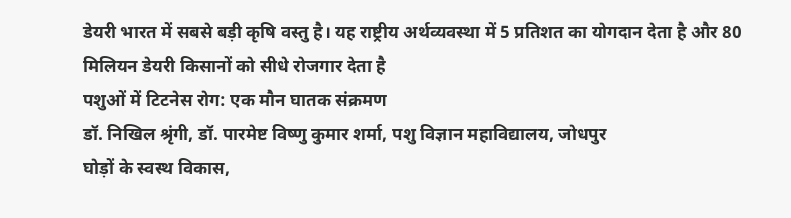डेयरी भारत में सबसे बड़ी कृषि वस्तु है। यह राष्ट्रीय अर्थव्यवस्था में 5 प्रतिशत का योगदान देता है और 80 मिलियन डेयरी किसानों को सीधे रोजगार देता है
पशुओं में टिटनेस रोग: एक मौन घातक संक्रमण
डॉ. निखिल श्रृंगी, डॉ. पारमेष्ट विष्णु कुमार शर्मा, पशु विज्ञान महाविद्यालय, जोधपुर
घोड़ों के स्वस्थ विकास,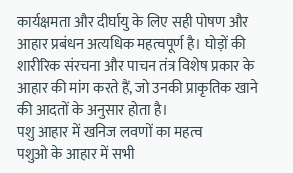कार्यक्षमता और दीर्घायु के लिए सही पोषण और आहार प्रबंधन अत्यधिक महत्वपूर्ण है। घोड़ों की शारीरिक संरचना और पाचन तंत्र विशेष प्रकार के आहार की मांग करते हैं, जो उनकी प्राकृतिक खाने की आदतों के अनुसार होता है।
पशु आहार में खनिज लवणों का महत्व
पशुओ के आहार में सभी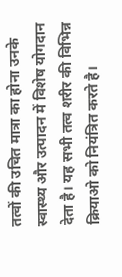तत्वों की उचित मात्रा का होना उनके स्वास्थ्य और उत्पादन में विशेष योगदान देता है। यह सभी तत्व शरीर की विभिन्न क्रियाओ को नियंत्रित करते है।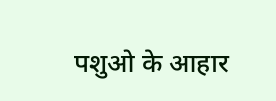पशुओ के आहार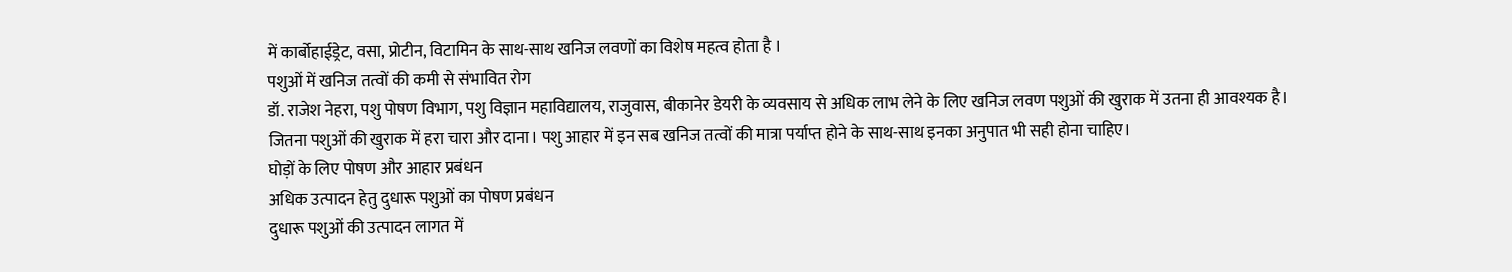में कार्बोहाईड्रेट, वसा, प्रोटीन, विटामिन के साथ-साथ खनिज लवणों का विशेष महत्व होता है ।
पशुओं में खनिज तत्वों की कमी से संभावित रोग
डॉ. राजेश नेहरा, पशु पोषण विभाग, पशु विज्ञान महाविद्यालय, राजुवास, बीकानेर डेयरी के व्यवसाय से अधिक लाभ लेने के लिए खनिज लवण पशुओं की खुराक में उतना ही आवश्यक है। जितना पशुओं की खुराक में हरा चारा और दाना। पशु आहार में इन सब खनिज तत्वों की मात्रा पर्याप्त होने के साथ-साथ इनका अनुपात भी सही होना चाहिए।
घोड़ों के लिए पोषण और आहार प्रबंधन
अधिक उत्पादन हेतु दुधारू पशुओं का पोषण प्रबंधन
दुधारू पशुओं की उत्पादन लागत में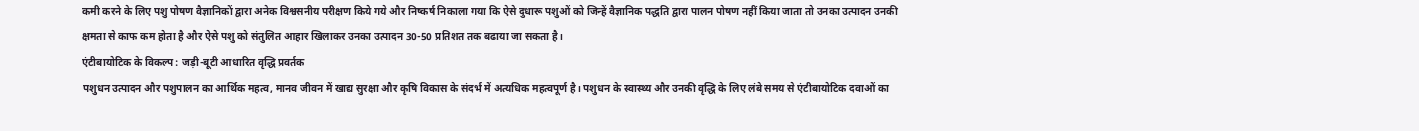कमी करने के लिए पशु पोषण वैज्ञानिकों द्वारा अनेक विश्वसनीय परीक्षण किये गये और निष्कर्ष निकाला गया कि ऐसे दुधारू पशुओं को जिन्हें वैज्ञानिक पद्धति द्वारा पालन पोषण नहीं किया जाता तो उनका उत्पादन उनकी क्षमता से काफ कम होता है और ऐसे पशु को संतुलित आहार खिलाकर उनका उत्पादन 30-50 प्रतिशत तक बढाया जा सकता है।
एंटीबायोटिक के विकल्प : जड़ी-बूटी आधारित वृद्धि प्रवर्तक
पशुधन उत्पादन और पशुपालन का आर्थिक महत्व, मानव जीवन में खाद्य सुरक्षा और कृषि विकास के संदर्भ में अत्यधिक महत्वपूर्ण है। पशुधन के स्वास्थ्य और उनकी वृद्धि के लिए लंबे समय से एंटीबायोटिक दवाओं का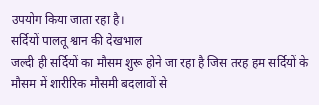उपयोग किया जाता रहा है।
सर्दियों पालतू श्वान की देखभाल
जल्दी ही सर्दियों का मौसम शुरू होने जा रहा है जिस तरह हम सर्दियों के मौसम में शारीरिक मौसमी बदलावों से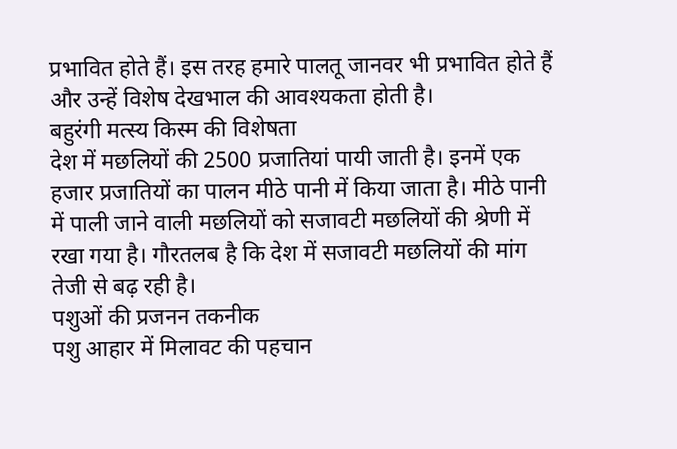प्रभावित होते हैं। इस तरह हमारे पालतू जानवर भी प्रभावित होते हैं और उन्हें विशेष देखभाल की आवश्यकता होती है।
बहुरंगी मत्स्य किस्म की विशेषता
देश में मछलियों की 2500 प्रजातियां पायी जाती है। इनमें एक हजार प्रजातियों का पालन मीठे पानी में किया जाता है। मीठे पानी में पाली जाने वाली मछलियों को सजावटी मछलियों की श्रेणी में रखा गया है। गौरतलब है कि देश में सजावटी मछलियों की मांग तेजी से बढ़ रही है।
पशुओं की प्रजनन तकनीक
पशु आहार में मिलावट की पहचान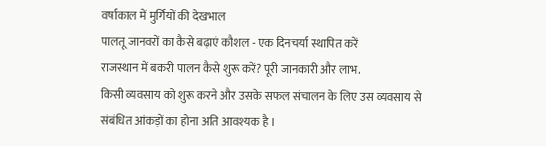वर्षाकाल में मुर्गियों की देखभाल
पालतू जानवरों का कैसे बढ़ाएं कौशल - एक दिनचर्या स्थापित करें
राजस्थान में बकरी पालन कैसे शुरू करें? पूरी जानकारी और लाभ.
किसी व्यवसाय को शुरू करने और उसके सफल संचालन के लिए उस व्यवसाय से संबंधित आंकड़ों का होना अति आवश्यक है ।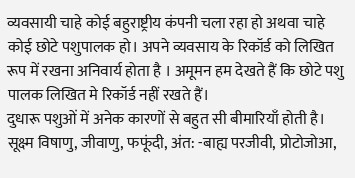व्यवसायी चाहे कोई बहुराष्ट्रीय कंपनी चला रहा हो अथवा चाहे कोई छोटे पशुपालक हो। अपने व्यवसाय के रिकॉर्ड को लिखित रूप में रखना अनिवार्य होता है । अमूमन हम देखते हैं कि छोटे पशु पालक लिखित मे रिकॉर्ड नहीं रखते हैं।
दुधारू पशुओं में अनेक कारणों से बहुत सी बीमारियाँ होती है। सूक्ष्म विषाणु, जीवाणु, फफूंदी, अंत: -बाह्य परजीवी, प्रोटोजोआ,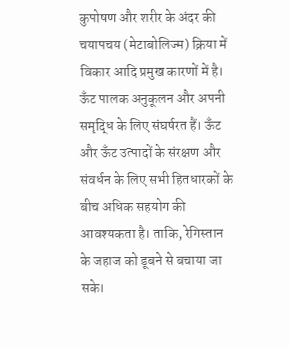कुपोषण और शरीर के अंदर की चयापचय (मेटाबोलिज्म) क्रिया में विकार आदि प्रमुख कारणों में है।
ऊँट पालक अनुकूलन और अपनी समृद्धि के लिए संघर्षरत हैं। ऊँट और ऊँट उत्पादों के संरक्षण और संवर्धन के लिए सभी हितधारकों के बीच अधिक सहयोग की आवश्यकता है। ताकि, रेगिस्तान के जहाज को डूबने से बचाया जा सके।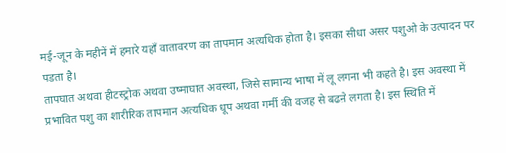मई-जून के महीनें में हमारे यहाँ वातावरण का तापमान अत्यधिक होता है। इसका सीधा असर पशुओ के उत्पादन पर पडता है।
तापघात अथवा हीटस्ट्रोक अथवा उष्माघात अवस्था, जिसे सामान्य भाषा में लू लगना भी कहते है। इस अवस्था में प्रभावित पशु का शारीरिक तापमान अत्यधिक धूप अथवा गर्मी की वजह से बढऩे लगता है। इस स्थिति में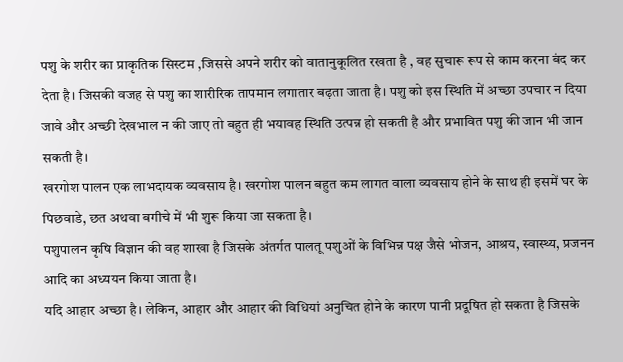पशु के शरीर का प्राकृतिक सिस्टम ,जिससे अपने शरीर को वातानुकूलित रखता है , वह सुचारू रूप से काम करना बंद कर देता है। जिसकी वजह से पशु का शारीरिक तापमान लगातार बढ़ता जाता है। पशु को इस स्थिति में अच्छा उपचार न दिया जावे और अच्छी देखभाल न की जाए तो बहुत ही भयावह स्थिति उत्पन्न हो सकती है और प्रभावित पशु की जान भी जान सकती है।
खरगोश पालन एक लाभदायक व्यवसाय है। खरगोश पालन बहुत कम लागत वाला व्यवसाय होने के साथ ही इसमें घर के पिछवाडे, छत अथवा बगीचे में भी शुरू किया जा सकता है।
पशुपालन कृषि विज्ञान की वह शाखा है जिसके अंतर्गत पालतू पशुओं के विभिन्न पक्ष जैसे भोजन, आश्रय, स्वास्थ्य, प्रजनन आदि का अध्ययन किया जाता है।
यदि आहार अच्छा है। लेकिन, आहार और आहार की विधियां अनुचित होने के कारण पानी प्रदूषित हो सकता है जिसके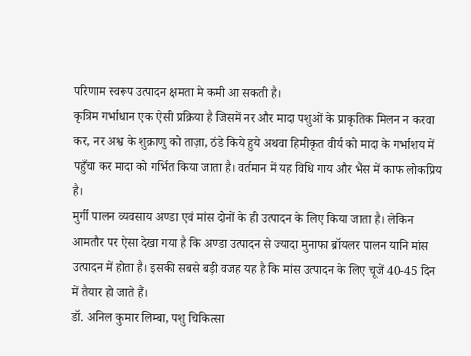परिणाम स्वरूप उत्पादन क्षमता मे कमी आ सकती है।
कृत्रिम गर्भाधान एक ऐसी प्रक्रिया है जिसमें नर और मादा पशुओं के प्राकृतिक मिलन न करवा कर, नर अश्व के शुक्राणु को ताज़ा, ठंडे किये हुये अथवा हिमीकृत वीर्य को मादा के गर्भाशय में पहुँचा कर मादा को गर्भित किया जाता है। वर्तमान में यह विधि गाय और भैंस में काफ लोकप्रिय है।
मुर्गी पालन व्यवसाय अण्डा एवं मांस दोनों के ही उत्पादन के लिए किया जाता है। लेकिन आमतौर पर ऐसा देखा गया है कि अण्डा उत्पादन से ज्यादा मुनाफा ब्रॉयलर पालन यानि मांस उत्पादन में होता है। इसकी सबसे बड़ी वजह यह है कि मांस उत्पादन के लिए चूजें 40-45 दिन में तैयार हो जाते हैं।
डॉ. अनिल कुमार लिम्बा, पशु चिकित्सा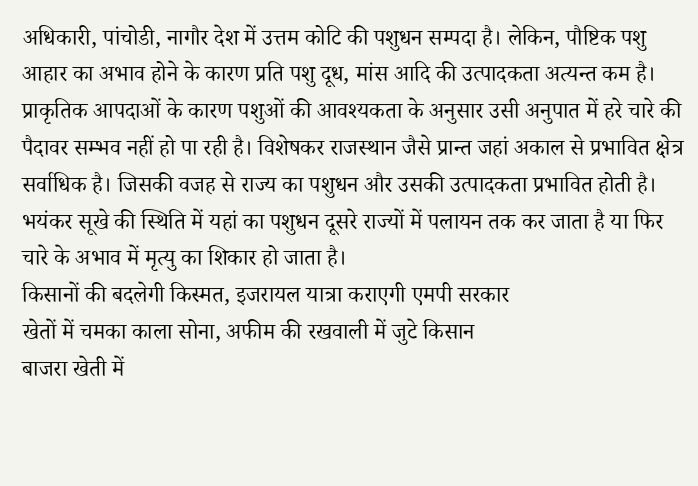अधिकारी, पांचोडी, नागौर देश में उत्तम कोटि की पशुधन सम्पदा है। लेकिन, पौष्टिक पशु आहार का अभाव होने के कारण प्रति पशु दूध, मांस आदि की उत्पादकता अत्यन्त कम है। प्राकृतिक आपदाओं के कारण पशुओं की आवश्यकता के अनुसार उसी अनुपात में हरे चारे की पैदावर सम्भव नहीं हो पा रही है। विशेषकर राजस्थान जैसे प्रान्त जहां अकाल से प्रभावित क्षेत्र सर्वाधिक है। जिसकी वजह से राज्य का पशुधन और उसकी उत्पादकता प्रभावित होती है। भयंकर सूखे की स्थिति में यहां का पशुधन दूसरे राज्यों में पलायन तक कर जाता है या फिर चारे के अभाव में मृत्यु का शिकार हो जाता है।
किसानों की बदलेगी किस्मत, इजरायल यात्रा कराएगी एमपी सरकार
खेतों में चमका काला सोना, अफीम की रखवाली में जुटे किसान
बाजरा खेती में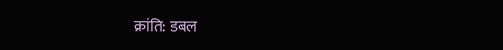क्रांति: डबल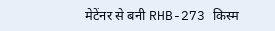मेटेंनर से बनी RHB-273 किस्म